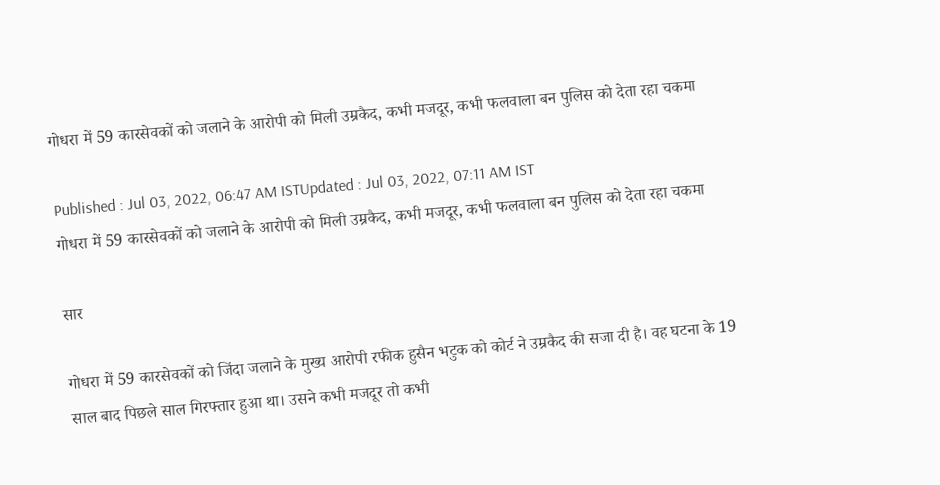गोधरा में 59 कारसेवकों को जलाने के आरोपी को मिली उम्रकैद, कभी मजदूर, कभी फलवाला बन पुलिस को देता रहा चकमा

Published : Jul 03, 2022, 06:47 AM ISTUpdated : Jul 03, 2022, 07:11 AM IST
गोधरा में 59 कारसेवकों को जलाने के आरोपी को मिली उम्रकैद, कभी मजदूर, कभी फलवाला बन पुलिस को देता रहा चकमा

सार

गोधरा में 59 कारसेवकों को जिंदा जलाने के मुख्य आरोपी रफीक हुसैन भटुक को कोर्ट ने उम्रकैद की सजा दी है। वह घटना के 19 साल बाद पिछले साल गिरफ्तार हुआ था। उसने कभी मजदूर तो कभी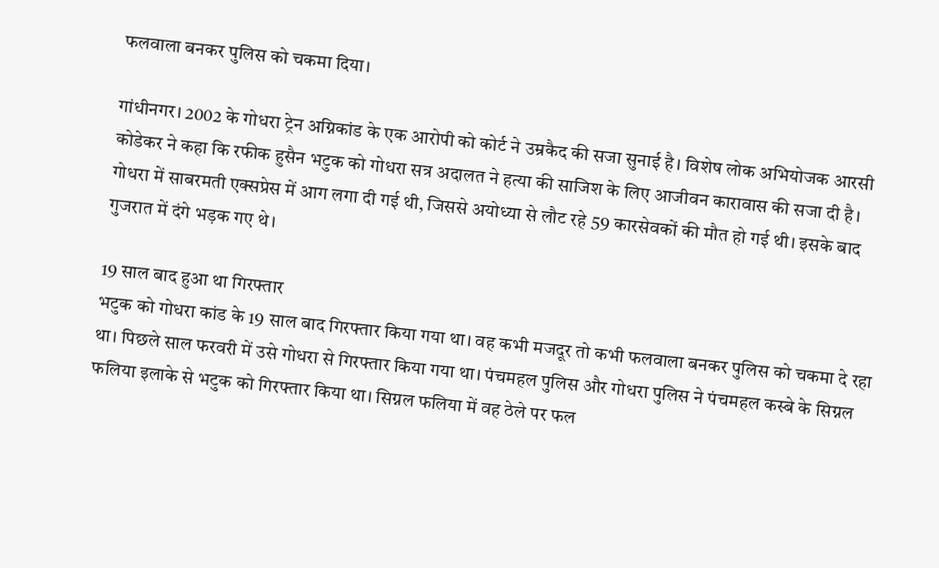फलवाला बनकर पुलिस को चकमा दिया।

गांधीनगर। 2002 के गोधरा ट्रेन अग्निकांड के एक आरोपी को कोर्ट ने उम्रकैद की सजा सुनाई है। विशेष लोक अभियोजक आरसी कोडेकर ने कहा कि रफीक हुसैन भटुक को गोधरा सत्र अदालत ने हत्या की साजिश के लिए आजीवन कारावास की सजा दी है। गोधरा में साबरमती एक्सप्रेस में आग लगा दी गई थी, जिससे अयोध्या से लौट रहे 59 कारसेवकों की मौत हो गई थी। इसके बाद गुजरात में दंगे भड़क गए थे।

19 साल बाद हुआ था गिरफ्तार
भटुक को गोधरा कांड के 19 साल बाद गिरफ्तार किया गया था। वह कभी मजदूर तो कभी फलवाला बनकर पुलिस को चकमा दे रहा था। पिछले साल फरवरी में उसे गोधरा से गिरफ्तार किया गया था। पंचमहल पुलिस और गोधरा पुलिस ने पंचमहल कस्बे के सिग्नल फलिया इलाके से भटुक को गिरफ्तार किया था। सिग्नल फलिया में वह ठेले पर फल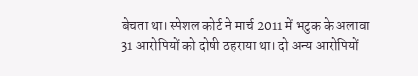बेचता था। स्पेशल कोर्ट ने मार्च 2011 में भटुक के अलावा 31 आरोपियों को दोषी ठहराया था। दो अन्य आरोपियों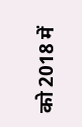को 2018 में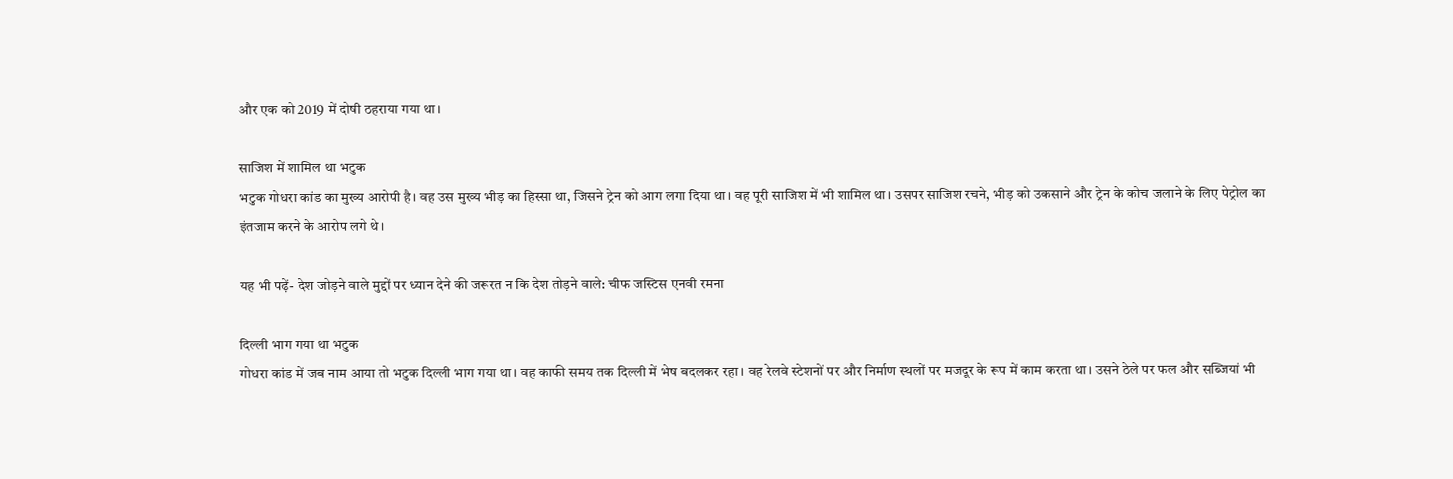और एक को 2019 में दोषी ठहराया गया था।

साजिश में शामिल था भटुक
भटुक गोधरा कांड का मुख्य आरोपी है। वह उस मुख्य भीड़ का हिस्सा था, जिसने ट्रेन को आग लगा दिया था। वह पूरी साजिश में भी शामिल था। उसपर साजिश रचने, भीड़ को उकसाने और ट्रेन के कोच जलाने के लिए पेट्रोल का इंतजाम करने के आरोप लगे थे।

यह भी पढ़ें- देश जोड़ने वाले मुद्दों पर ध्यान देने की जरूरत न कि देश तोड़ने वाले: चीफ जस्टिस एनवी रमना

दिल्ली भाग गया था भटुक
गोधरा कांड में जब नाम आया तो भटुक दिल्ली भाग गया था। वह काफी समय तक दिल्ली में भेष बदलकर रहा। वह रेलवे स्टेशनों पर और निर्माण स्थलों पर मजदूर के रूप में काम करता था। उसने ठेले पर फल और सब्जियां भी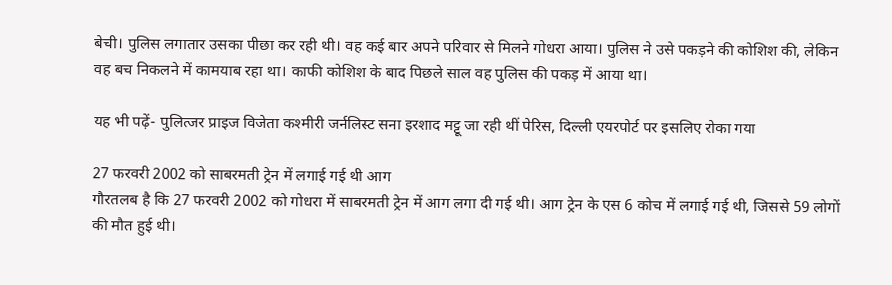बेची। पुलिस लगातार उसका पीछा कर रही थी। वह कई बार अपने परिवार से मिलने गोधरा आया। पुलिस ने उसे पकड़ने की कोशिश की, लेकिन वह बच निकलने में कामयाब रहा था। काफी कोशिश के बाद पिछले साल वह पुलिस की पकड़ में आया था।

यह भी पढ़ें- पुलित्जर प्राइज विजेता कश्मीरी जर्नलिस्ट सना इरशाद मट्टू जा रही थीं पेरिस, दिल्ली एयरपोर्ट पर इसलिए रोका गया

27 फरवरी 2002 को साबरमती ट्रेन में लगाई गई थी आग
गौरतलब है कि 27 फरवरी 2002 को गोधरा में साबरमती ट्रेन में आग लगा दी गई थी। आग ट्रेन के एस 6 कोच में लगाई गई थी, जिससे 59 लोगों की मौत हुई थी।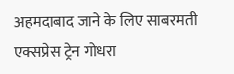अहमदाबाद जाने के लिए साबरमती एक्सप्रेस ट्रेन गोधरा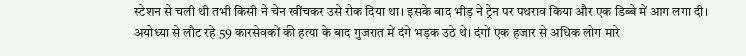स्टेशन से चली थी तभी किसी ने चेन खींचकर उसे रोक दिया था। इसके बाद भीड़ ने ट्रेन पर पथराव किया और एक डिब्बे में आग लगा दी। अयोध्या से लौट रहे 59 कारसेवकों की हत्या के बाद गुजरात में दंगे भड़क उठे थे। दंगों एक हजार से अधिक लोग मारे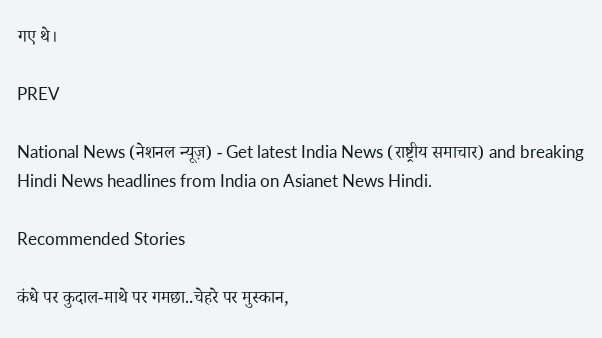गए थे।

PREV

National News (नेशनल न्यूज़) - Get latest India News (राष्ट्रीय समाचार) and breaking Hindi News headlines from India on Asianet News Hindi.

Recommended Stories

कंधे पर कुदाल-माथे पर गमछा..चेहरे पर मुस्कान,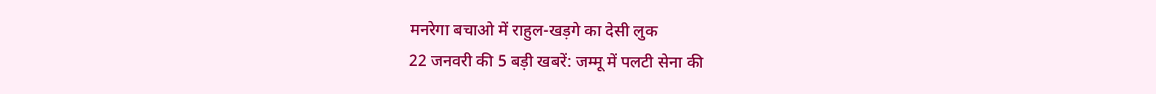मनरेगा बचाओ में राहुल-खड़गे का देसी लुक
22 जनवरी की 5 बड़ी खबरें: जम्मू में पलटी सेना की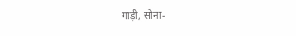गाड़ी, सोना-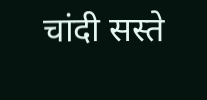चांदी सस्ते